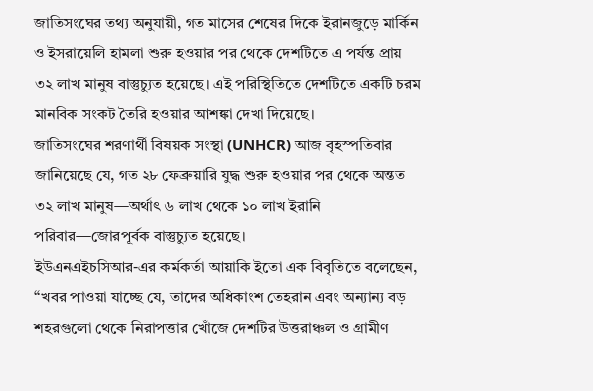জাতিসংঘের তথ্য অনুযায়ী, গত মাসের শেষের দিকে ইরানজুড়ে মার্কিন ও ইসরায়েলি হামলা শুরু হওয়ার পর থেকে দেশটিতে এ পর্যন্ত প্রায় ৩২ লাখ মানুষ বাস্তুচ্যুত হয়েছে। এই পরিস্থিতিতে দেশটিতে একটি চরম মানবিক সংকট তৈরি হওয়ার আশঙ্কা দেখা দিয়েছে।
জাতিসংঘের শরণার্থী বিষয়ক সংস্থা (UNHCR) আজ বৃহস্পতিবার জানিয়েছে যে, গত ২৮ ফেব্রুয়ারি যুদ্ধ শুরু হওয়ার পর থেকে অন্তত ৩২ লাখ মানুষ—অর্থাৎ ৬ লাখ থেকে ১০ লাখ ইরানি পরিবার—জোরপূর্বক বাস্তুচ্যুত হয়েছে।
ইউএনএইচসিআর-এর কর্মকর্তা আয়াকি ইতো এক বিবৃতিতে বলেছেন, “খবর পাওয়া যাচ্ছে যে, তাদের অধিকাংশ তেহরান এবং অন্যান্য বড় শহরগুলো থেকে নিরাপত্তার খোঁজে দেশটির উত্তরাঞ্চল ও গ্রামীণ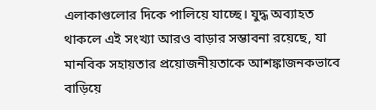এলাকাগুলোর দিকে পালিয়ে যাচ্ছে। যুদ্ধ অব্যাহত থাকলে এই সংখ্যা আরও বাড়ার সম্ভাবনা রয়েছে, যা মানবিক সহায়তার প্রয়োজনীয়তাকে আশঙ্কাজনকভাবে বাড়িয়ে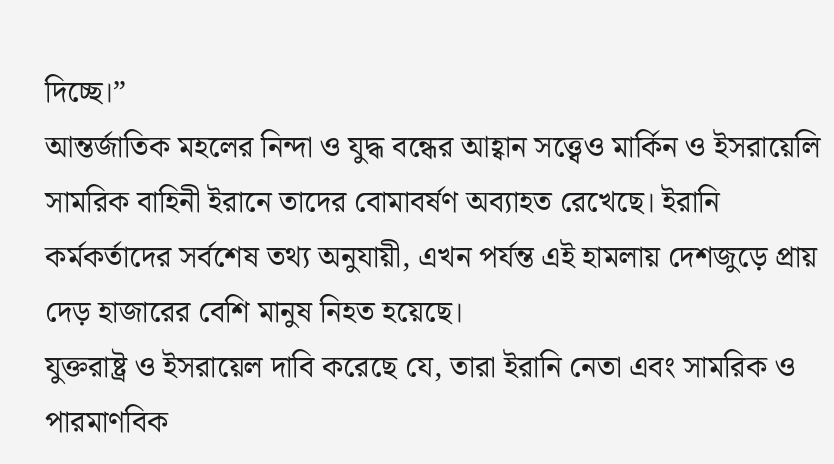দিচ্ছে।”
আন্তর্জাতিক মহলের নিন্দা ও যুদ্ধ বন্ধের আহ্বান সত্ত্বেও মার্কিন ও ইসরায়েলি সামরিক বাহিনী ইরানে তাদের বোমাবর্ষণ অব্যাহত রেখেছে। ইরানি কর্মকর্তাদের সর্বশেষ তথ্য অনুযায়ী, এখন পর্যন্ত এই হামলায় দেশজুড়ে প্রায় দেড় হাজারের বেশি মানুষ নিহত হয়েছে।
যুক্তরাষ্ট্র ও ইসরায়েল দাবি করেছে যে, তারা ইরানি নেতা এবং সামরিক ও পারমাণবিক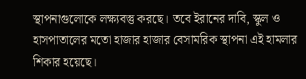স্থাপনাগুলোকে লক্ষ্যবস্তু করছে। তবে ইরানের দাবি, স্কুল ও হাসপাতালের মতো হাজার হাজার বেসামরিক স্থাপনা এই হামলার শিকার হয়েছে।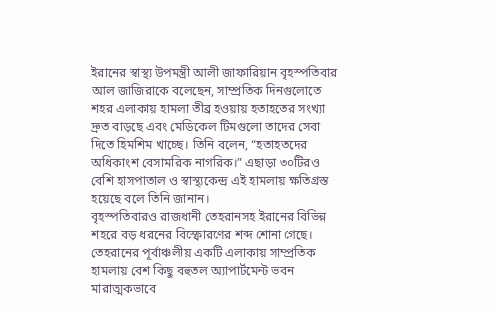ইরানের স্বাস্থ্য উপমন্ত্রী আলী জাফারিয়ান বৃহস্পতিবার আল জাজিরাকে বলেছেন, সাম্প্রতিক দিনগুলোতে শহর এলাকায় হামলা তীব্র হওয়ায় হতাহতের সংখ্যা দ্রুত বাড়ছে এবং মেডিকেল টিমগুলো তাদের সেবা দিতে হিমশিম খাচ্ছে। তিনি বলেন, “হতাহতদের অধিকাংশ বেসামরিক নাগরিক।” এছাড়া ৩০টিরও বেশি হাসপাতাল ও স্বাস্থ্যকেন্দ্র এই হামলায় ক্ষতিগ্রস্ত হয়েছে বলে তিনি জানান।
বৃহস্পতিবারও রাজধানী তেহরানসহ ইরানের বিভিন্ন শহরে বড় ধরনের বিস্ফোরণের শব্দ শোনা গেছে। তেহরানের পূর্বাঞ্চলীয় একটি এলাকায় সাম্প্রতিক হামলায় বেশ কিছু বহুতল অ্যাপার্টমেন্ট ভবন মারাত্মকভাবে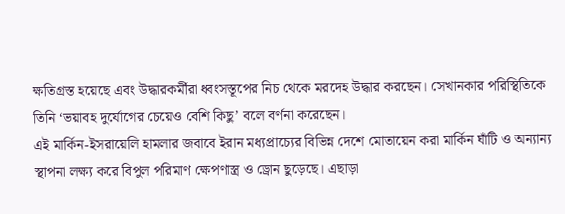ক্ষতিগ্রস্ত হয়েছে এবং উদ্ধারকর্মীরা ধ্বংসস্তূপের নিচ থেকে মরদেহ উদ্ধার করছেন। সেখানকার পরিস্থিতিকে তিনি ‘ভয়াবহ দুর্যোগের চেয়েও বেশি কিছু’ বলে বর্ণনা করেছেন।
এই মার্কিন-ইসরায়েলি হামলার জবাবে ইরান মধ্যপ্রাচ্যের বিভিন্ন দেশে মোতায়েন করা মার্কিন ঘাঁটি ও অন্যান্য স্থাপনা লক্ষ্য করে বিপুল পরিমাণ ক্ষেপণাস্ত্র ও ড্রোন ছুড়েছে। এছাড়া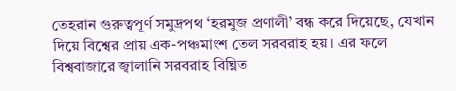তেহরান গুরুত্বপূর্ণ সমুদ্রপথ ‘হরমুজ প্রণালী’ বন্ধ করে দিয়েছে, যেখান দিয়ে বিশ্বের প্রায় এক-পঞ্চমাংশ তেল সরবরাহ হয়। এর ফলে বিশ্ববাজারে জ্বালানি সরবরাহ বিঘ্নিত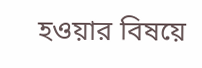হওয়ার বিষয়ে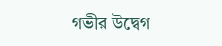গভীর উদ্বেগ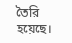তৈরি হয়েছে।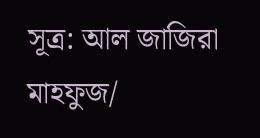সূত্র: আল জাজিরা
মাহফুজ/